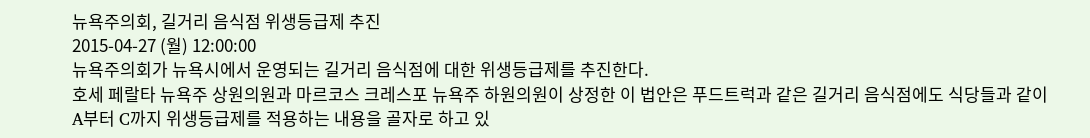뉴욕주의회, 길거리 음식점 위생등급제 추진
2015-04-27 (월) 12:00:00
뉴욕주의회가 뉴욕시에서 운영되는 길거리 음식점에 대한 위생등급제를 추진한다.
호세 페랄타 뉴욕주 상원의원과 마르코스 크레스포 뉴욕주 하원의원이 상정한 이 법안은 푸드트럭과 같은 길거리 음식점에도 식당들과 같이 A부터 C까지 위생등급제를 적용하는 내용을 골자로 하고 있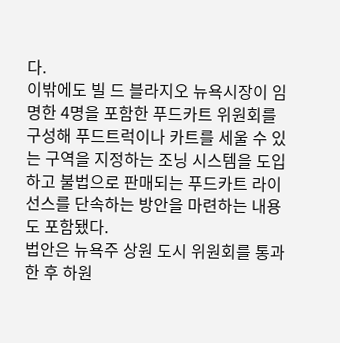다.
이밖에도 빌 드 블라지오 뉴욕시장이 임명한 4명을 포함한 푸드카트 위원회를 구성해 푸드트럭이나 카트를 세울 수 있는 구역을 지정하는 조닝 시스템을 도입하고 불법으로 판매되는 푸드카트 라이선스를 단속하는 방안을 마련하는 내용도 포함됐다.
법안은 뉴욕주 상원 도시 위원회를 통과한 후 하원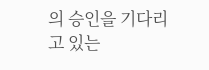의 승인을 기다리고 있는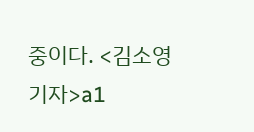중이다. <김소영 기자>a1